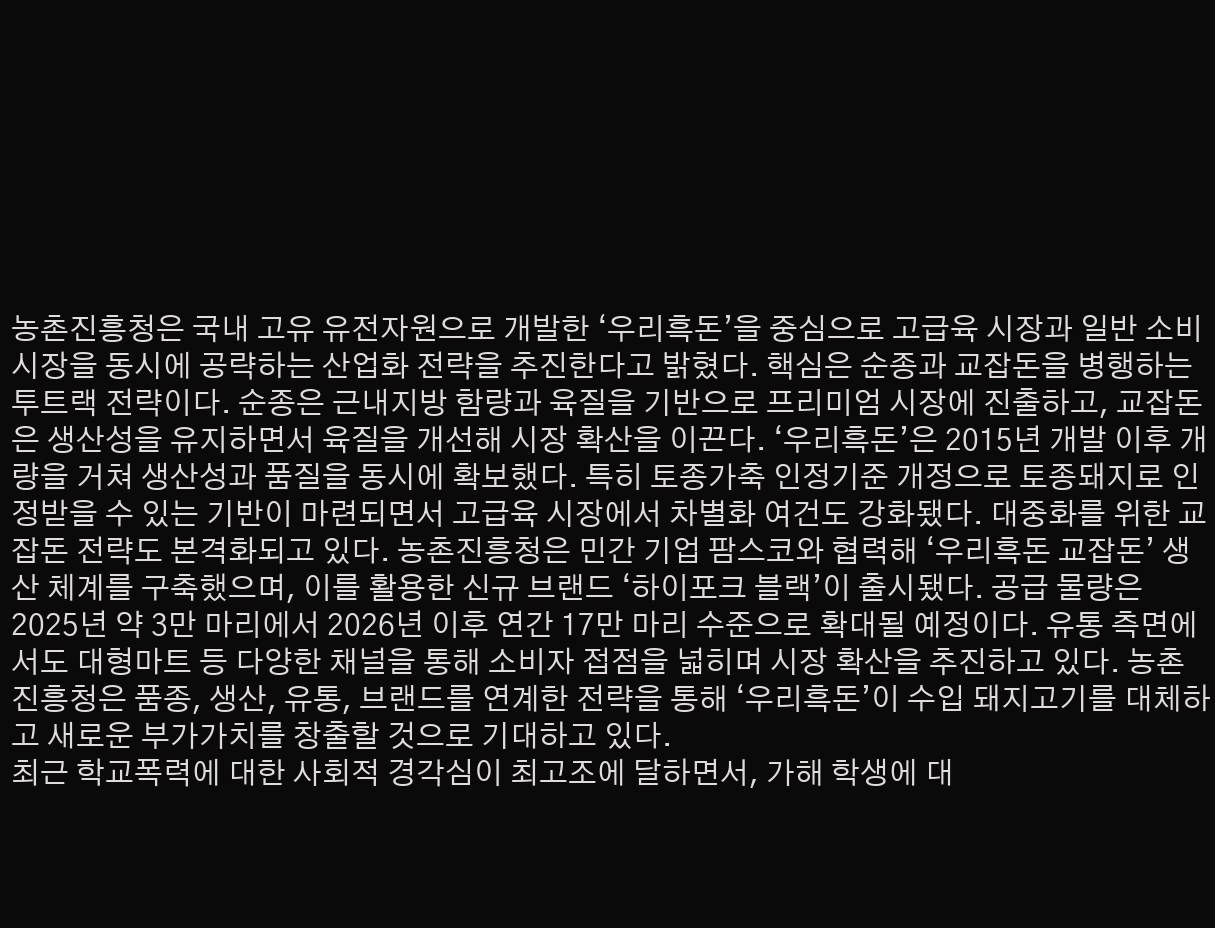농촌진흥청은 국내 고유 유전자원으로 개발한 ‘우리흑돈’을 중심으로 고급육 시장과 일반 소비시장을 동시에 공략하는 산업화 전략을 추진한다고 밝혔다. 핵심은 순종과 교잡돈을 병행하는 투트랙 전략이다. 순종은 근내지방 함량과 육질을 기반으로 프리미엄 시장에 진출하고, 교잡돈은 생산성을 유지하면서 육질을 개선해 시장 확산을 이끈다. ‘우리흑돈’은 2015년 개발 이후 개량을 거쳐 생산성과 품질을 동시에 확보했다. 특히 토종가축 인정기준 개정으로 토종돼지로 인정받을 수 있는 기반이 마련되면서 고급육 시장에서 차별화 여건도 강화됐다. 대중화를 위한 교잡돈 전략도 본격화되고 있다. 농촌진흥청은 민간 기업 팜스코와 협력해 ‘우리흑돈 교잡돈’ 생산 체계를 구축했으며, 이를 활용한 신규 브랜드 ‘하이포크 블랙’이 출시됐다. 공급 물량은 2025년 약 3만 마리에서 2026년 이후 연간 17만 마리 수준으로 확대될 예정이다. 유통 측면에서도 대형마트 등 다양한 채널을 통해 소비자 접점을 넓히며 시장 확산을 추진하고 있다. 농촌진흥청은 품종, 생산, 유통, 브랜드를 연계한 전략을 통해 ‘우리흑돈’이 수입 돼지고기를 대체하고 새로운 부가가치를 창출할 것으로 기대하고 있다.
최근 학교폭력에 대한 사회적 경각심이 최고조에 달하면서, 가해 학생에 대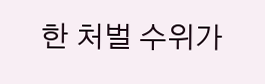한 처벌 수위가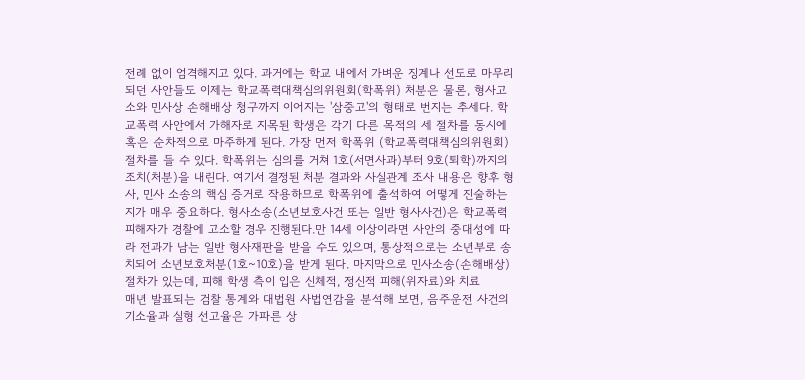전례 없이 엄격해지고 있다. 과거에는 학교 내에서 가벼운 징계나 선도로 마무리되던 사안들도 이제는 학교폭력대책심의위원회(학폭위) 처분은 물론, 형사고소와 민사상 손해배상 청구까지 이어지는 '삼중고'의 형태로 번지는 추세다. 학교폭력 사안에서 가해자로 지목된 학생은 각기 다른 목적의 세 절차를 동시에 혹은 순차적으로 마주하게 된다. 가장 먼저 학폭위 (학교폭력대책심의위원회) 절차를 들 수 있다. 학폭위는 심의를 거쳐 1호(서면사과)부터 9호(퇴학)까지의 조치(처분)을 내린다. 여기서 결정된 처분 결과와 사실관계 조사 내용은 향후 형사, 민사 소송의 핵심 증거로 작용하므로 학폭위에 출석하여 어떻게 진술하는지가 매우 중요하다. 형사소송(소년보호사건 또는 일반 형사사건)은 학교폭력피해자가 경찰에 고소할 경우 진행된다.만 14세 이상이라면 사안의 중대성에 따라 전과가 남는 일반 형사재판을 받을 수도 있으며, 통상적으로는 소년부로 송치되어 소년보호처분(1호~10호)을 받게 된다. 마지막으로 민사소송(손해배상) 절차가 있는데, 피해 학생 측이 입은 신체적, 정신적 피해(위자료)와 치료
매년 발표되는 검찰 통계와 대법원 사법연감을 분석해 보면, 음주운전 사건의 기소율과 실형 선고율은 가파른 상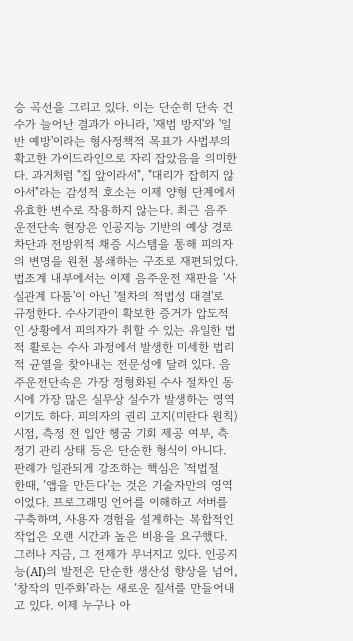승 곡선을 그리고 있다. 이는 단순히 단속 건수가 늘어난 결과가 아니라, '재범 방지'와 '일반 예방'이라는 형사정책적 목표가 사법부의 확고한 가이드라인으로 자리 잡았음을 의미한다. 과거처럼 "집 앞이라서", "대리가 잡히지 않아서"라는 감성적 호소는 이제 양형 단계에서 유효한 변수로 작용하지 않는다. 최근 음주운전단속 현장은 인공지능 기반의 예상 경로 차단과 전방위적 채증 시스템을 통해 피의자의 변명을 원천 봉쇄하는 구조로 재편되었다. 법조계 내부에서는 이제 음주운전 재판을 '사실관계 다툼'이 아닌 '절차의 적법성 대결'로 규정한다. 수사기관이 확보한 증거가 압도적인 상황에서 피의자가 취할 수 있는 유일한 법적 활로는 수사 과정에서 발생한 미세한 법리적 균열을 찾아내는 전문성에 달려 있다. 음주운전단속은 가장 정형화된 수사 절차인 동시에 가장 많은 실무상 실수가 발생하는 영역이기도 하다. 피의자의 권리 고지(미란다 원칙) 시점, 측정 전 입안 헹굼 기회 제공 여부, 측정기 관리 상태 등은 단순한 형식이 아니다. 판례가 일관되게 강조하는 핵심은 '적법절
한때, ‘앱을 만든다’는 것은 기술자만의 영역이었다. 프로그래밍 언어를 이해하고 서버를 구축하며, 사용자 경험을 설계하는 복합적인 작업은 오랜 시간과 높은 비용을 요구했다. 그러나 지금, 그 전제가 무너지고 있다. 인공지능(AI)의 발전은 단순한 생산성 향상을 넘어, ‘창작의 민주화’라는 새로운 질서를 만들어내고 있다. 이제 누구나 아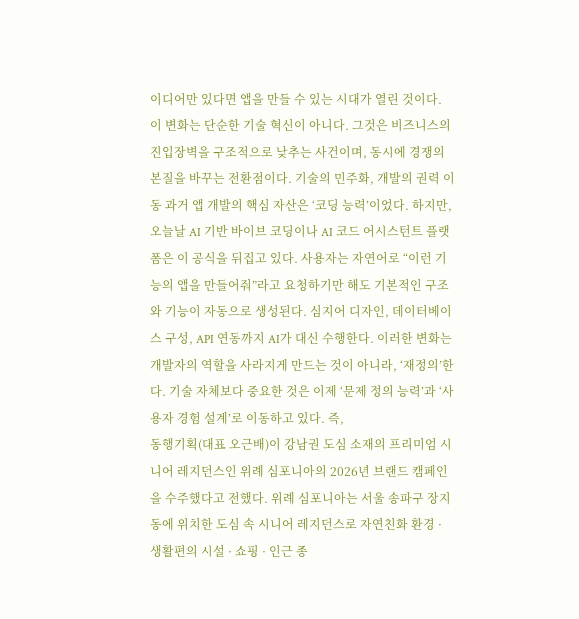이디어만 있다면 앱을 만들 수 있는 시대가 열린 것이다. 이 변화는 단순한 기술 혁신이 아니다. 그것은 비즈니스의 진입장벽을 구조적으로 낮추는 사건이며, 동시에 경쟁의 본질을 바꾸는 전환점이다. 기술의 민주화, 개발의 권력 이동 과거 앱 개발의 핵심 자산은 ‘코딩 능력’이었다. 하지만, 오늘날 AI 기반 바이브 코딩이나 AI 코드 어시스턴트 플랫폼은 이 공식을 뒤집고 있다. 사용자는 자연어로 “이런 기능의 앱을 만들어줘”라고 요청하기만 해도 기본적인 구조와 기능이 자동으로 생성된다. 심지어 디자인, 데이터베이스 구성, API 연동까지 AI가 대신 수행한다. 이러한 변화는 개발자의 역할을 사라지게 만드는 것이 아니라, ‘재정의’한다. 기술 자체보다 중요한 것은 이제 ‘문제 정의 능력’과 ‘사용자 경험 설계’로 이동하고 있다. 즉,
동행기획(대표 오근배)이 강남권 도심 소재의 프리미엄 시니어 레지던스인 위례 심포니아의 2026년 브랜드 캠페인을 수주했다고 전했다. 위례 심포니아는 서울 송파구 장지동에 위치한 도심 속 시니어 레지던스로 자연친화 환경 · 생활편의 시설 · 쇼핑 · 인근 종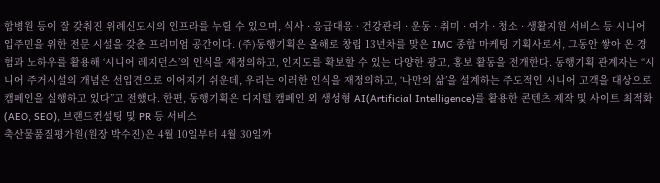합병원 등이 잘 갖춰진 위례신도시의 인프라를 누릴 수 있으며, 식사 · 응급대응 · 건강관리 · 운동 · 취미 · 여가 · 청소 · 생활지원 서비스 등 시니어 입주민을 위한 전문 시설을 갖춘 프리미엄 공간이다. (주)동행기획은 올해로 창립 13년차를 맞은 IMC 종합 마케팅 기획사로서, 그동안 쌓아 온 경험과 노하우를 활용해 ‘시니어 레지던스’의 인식을 재정의하고, 인지도를 확보할 수 있는 다양한 광고, 홍보 활동을 전개한다. 동행기획 관계자는 “시니어 주거시설의 개념은 선입견으로 이어지기 쉬운데, 우리는 이러한 인식을 재정의하고, ‘나만의 삶’을 설계하는 주도적인 시니어 고객을 대상으로 캠페인을 실행하고 있다”고 전했다. 한편, 동행기획은 디지털 캠페인 외 생성형 AI(Artificial Intelligence)를 활용한 콘텐츠 제작 및 사이트 최적화(AEO, SEO), 브랜드컨설팅 및 PR 등 서비스
축산물품질평가원(원장 박수진)은 4월 10일부터 4월 30일까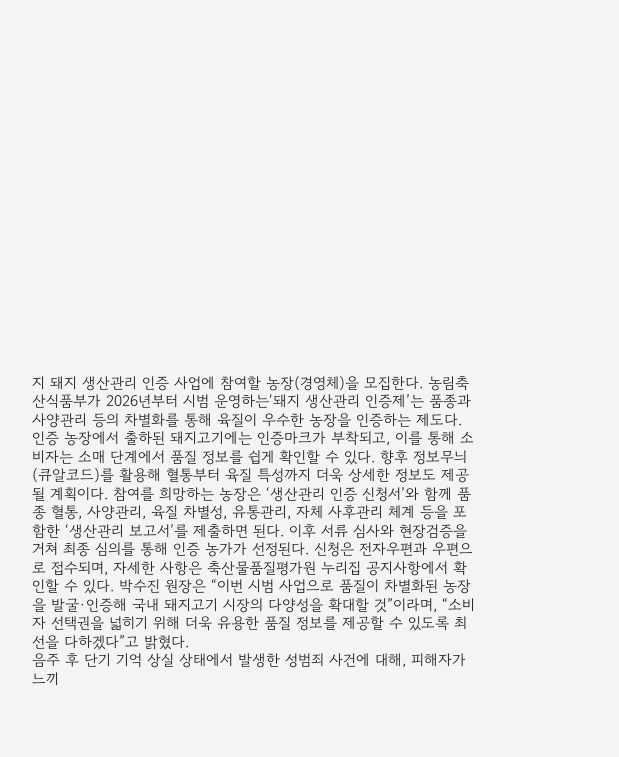지 돼지 생산관리 인증 사업에 참여할 농장(경영체)을 모집한다. 농림축산식품부가 2026년부터 시범 운영하는‘돼지 생산관리 인증제’는 품종과 사양관리 등의 차별화를 통해 육질이 우수한 농장을 인증하는 제도다. 인증 농장에서 출하된 돼지고기에는 인증마크가 부착되고, 이를 통해 소비자는 소매 단계에서 품질 정보를 쉽게 확인할 수 있다. 향후 정보무늬(큐알코드)를 활용해 혈통부터 육질 특성까지 더욱 상세한 정보도 제공될 계획이다. 참여를 희망하는 농장은 ‘생산관리 인증 신청서’와 함께 품종 혈통, 사양관리, 육질 차별성, 유통관리, 자체 사후관리 체계 등을 포함한 ‘생산관리 보고서’를 제출하면 된다. 이후 서류 심사와 현장검증을 거쳐 최종 심의를 통해 인증 농가가 선정된다. 신청은 전자우편과 우편으로 접수되며, 자세한 사항은 축산물품질평가원 누리집 공지사항에서 확인할 수 있다. 박수진 원장은 “이번 시범 사업으로 품질이 차별화된 농장을 발굴·인증해 국내 돼지고기 시장의 다양성을 확대할 것”이라며, “소비자 선택권을 넓히기 위해 더욱 유용한 품질 정보를 제공할 수 있도록 최선을 다하겠다”고 밝혔다.
음주 후 단기 기억 상실 상태에서 발생한 성범죄 사건에 대해, 피해자가 느끼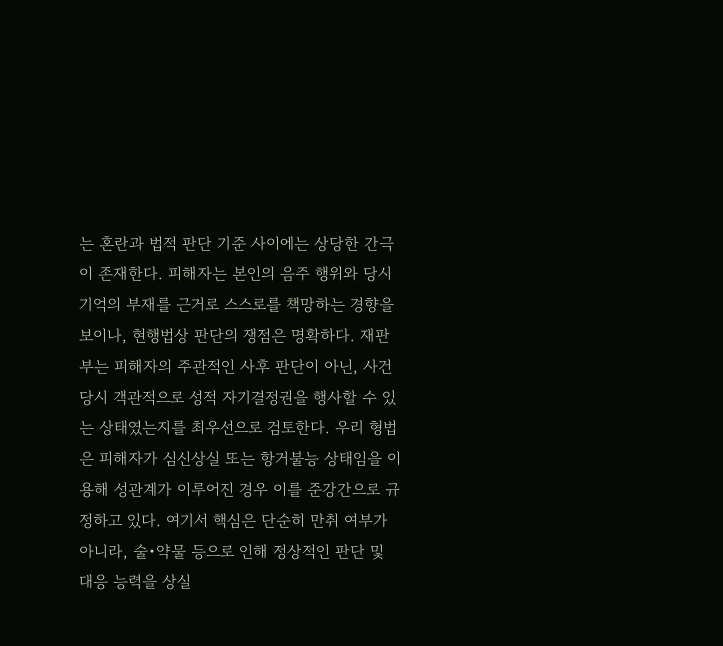는 혼란과 법적 판단 기준 사이에는 상당한 간극이 존재한다. 피해자는 본인의 음주 행위와 당시 기억의 부재를 근거로 스스로를 책망하는 경향을 보이나, 현행법상 판단의 쟁점은 명확하다. 재판부는 피해자의 주관적인 사후 판단이 아닌, 사건 당시 객관적으로 성적 자기결정권을 행사할 수 있는 상태였는지를 최우선으로 검토한다. 우리 형법은 피해자가 심신상실 또는 항거불능 상태임을 이용해 성관계가 이루어진 경우 이를 준강간으로 규정하고 있다. 여기서 핵심은 단순히 만취 여부가 아니라, 술•약물 등으로 인해 정상적인 판단 및 대응 능력을 상실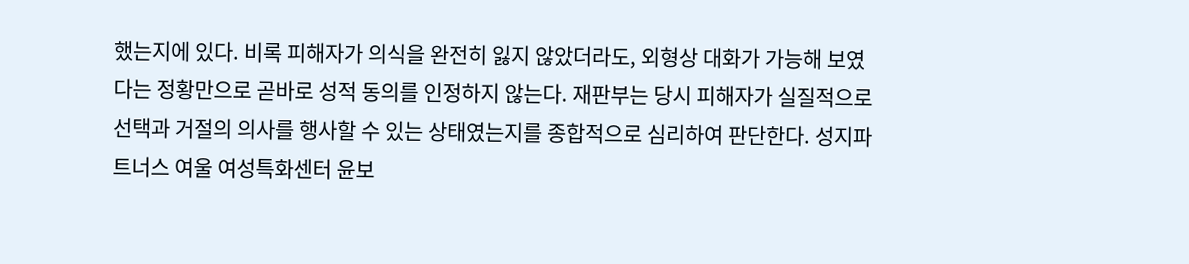했는지에 있다. 비록 피해자가 의식을 완전히 잃지 않았더라도, 외형상 대화가 가능해 보였다는 정황만으로 곧바로 성적 동의를 인정하지 않는다. 재판부는 당시 피해자가 실질적으로 선택과 거절의 의사를 행사할 수 있는 상태였는지를 종합적으로 심리하여 판단한다. 성지파트너스 여울 여성특화센터 윤보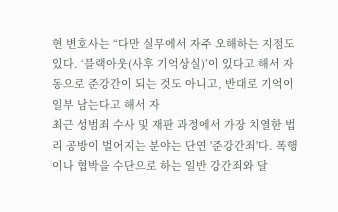현 변호사는 “다만 실무에서 자주 오해하는 지점도 있다. ‘블랙아웃(사후 기억상실)’이 있다고 해서 자동으로 준강간이 되는 것도 아니고, 반대로 기억이 일부 남는다고 해서 자
최근 성범죄 수사 및 재판 과정에서 가장 치열한 법리 공방이 벌어지는 분야는 단연 '준강간죄'다. 폭행이나 협박을 수단으로 하는 일반 강간죄와 달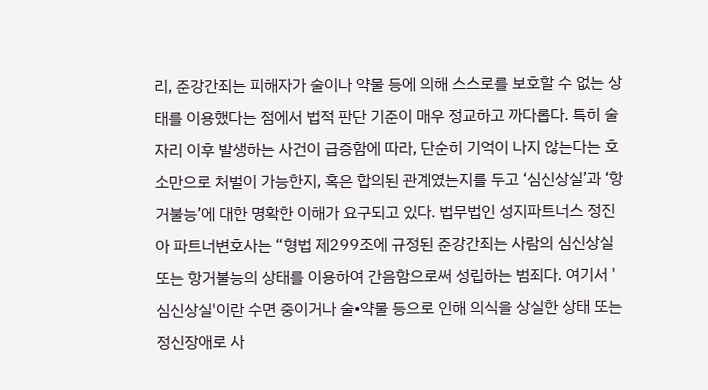리, 준강간죄는 피해자가 술이나 약물 등에 의해 스스로를 보호할 수 없는 상태를 이용했다는 점에서 법적 판단 기준이 매우 정교하고 까다롭다. 특히 술자리 이후 발생하는 사건이 급증함에 따라, 단순히 기억이 나지 않는다는 호소만으로 처벌이 가능한지, 혹은 합의된 관계였는지를 두고 ‘심신상실’과 ‘항거불능’에 대한 명확한 이해가 요구되고 있다. 법무법인 성지파트너스 정진아 파트너변호사는 “형법 제299조에 규정된 준강간죄는 사람의 심신상실 또는 항거불능의 상태를 이용하여 간음함으로써 성립하는 범죄다. 여기서 '심신상실'이란 수면 중이거나 술•약물 등으로 인해 의식을 상실한 상태 또는 정신장애로 사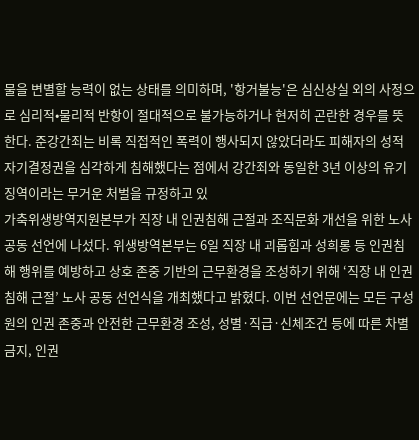물을 변별할 능력이 없는 상태를 의미하며, '항거불능'은 심신상실 외의 사정으로 심리적•물리적 반항이 절대적으로 불가능하거나 현저히 곤란한 경우를 뜻한다. 준강간죄는 비록 직접적인 폭력이 행사되지 않았더라도 피해자의 성적 자기결정권을 심각하게 침해했다는 점에서 강간죄와 동일한 3년 이상의 유기징역이라는 무거운 처벌을 규정하고 있
가축위생방역지원본부가 직장 내 인권침해 근절과 조직문화 개선을 위한 노사 공동 선언에 나섰다. 위생방역본부는 6일 직장 내 괴롭힘과 성희롱 등 인권침해 행위를 예방하고 상호 존중 기반의 근무환경을 조성하기 위해 ‘직장 내 인권침해 근절’ 노사 공동 선언식을 개최했다고 밝혔다. 이번 선언문에는 모든 구성원의 인권 존중과 안전한 근무환경 조성, 성별·직급·신체조건 등에 따른 차별 금지, 인권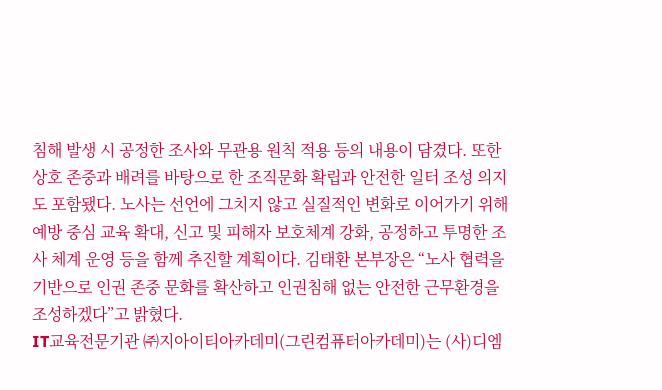침해 발생 시 공정한 조사와 무관용 원칙 적용 등의 내용이 담겼다. 또한 상호 존중과 배려를 바탕으로 한 조직문화 확립과 안전한 일터 조성 의지도 포함됐다. 노사는 선언에 그치지 않고 실질적인 변화로 이어가기 위해 예방 중심 교육 확대, 신고 및 피해자 보호체계 강화, 공정하고 투명한 조사 체계 운영 등을 함께 추진할 계획이다. 김태환 본부장은 “노사 협력을 기반으로 인권 존중 문화를 확산하고 인권침해 없는 안전한 근무환경을 조성하겠다”고 밝혔다.
IT교육전문기관 ㈜지아이티아카데미(그린컴퓨터아카데미)는 (사)디엠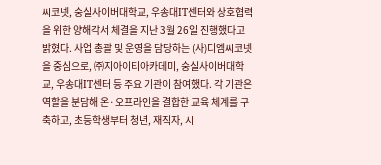씨코넷, 숭실사이버대학교, 우송대IT센터와 상호협력을 위한 양해각서 체결을 지난 3월 26일 진행했다고 밝혔다. 사업 총괄 및 운영을 담당하는 (사)디엠씨코넷을 중심으로, ㈜지아이티아카데미, 숭실사이버대학교, 우송대IT센터 등 주요 기관이 참여했다. 각 기관은 역할을 분담해 온·오프라인을 결합한 교육 체계를 구축하고, 초등학생부터 청년, 재직자, 시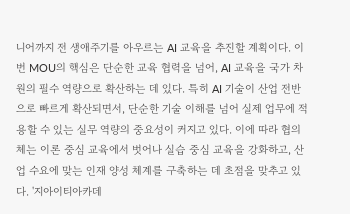니어까지 전 생애주기를 아우르는 AI 교육을 추진할 계획이다. 이번 MOU의 핵심은 단순한 교육 협력을 넘어, AI 교육을 국가 차원의 필수 역량으로 확산하는 데 있다. 특히 AI 기술이 산업 전반으로 빠르게 확산되면서, 단순한 기술 이해를 넘어 실제 업무에 적용할 수 있는 실무 역량의 중요성이 커지고 있다. 이에 따라 협의체는 이론 중심 교육에서 벗어나 실습 중심 교육을 강화하고, 산업 수요에 맞는 인재 양성 체계를 구축하는 데 초점을 맞추고 있다. '지아이티아카데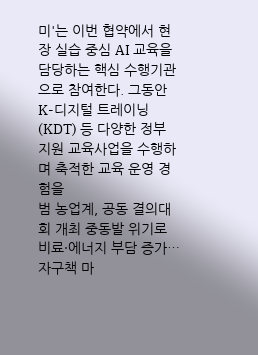미'는 이번 협약에서 현장 실습 중심 AI 교육을 담당하는 핵심 수행기관으로 참여한다. 그동안 K-디지털 트레이닝(KDT) 등 다양한 정부 지원 교육사업을 수행하며 축적한 교육 운영 경험을
범 농업계, 공동 결의대회 개최 중동발 위기로 비료·에너지 부담 증가…자구책 마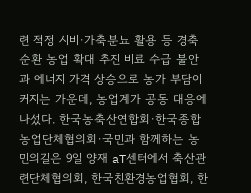련 적정 시비·가축분뇨 활용 등 경축순환 농업 확대 추진 비료 수급 불안과 에너지 가격 상승으로 농가 부담이 커지는 가운데, 농업계가 공동 대응에 나섰다. 한국농축산연합회·한국종합농업단체협의회·국민과 함께하는 농민의길은 9일 양재 aT센터에서 축산관련단체협의회, 한국친환경농업협회, 한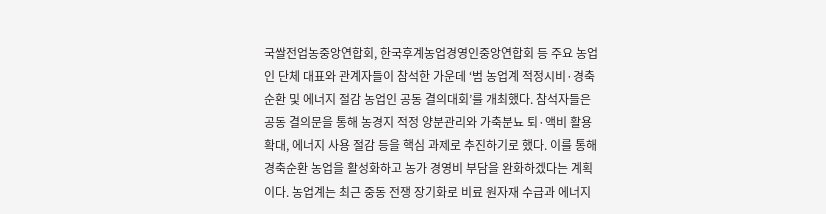국쌀전업농중앙연합회, 한국후계농업경영인중앙연합회 등 주요 농업인 단체 대표와 관계자들이 참석한 가운데 ‘범 농업계 적정시비·경축순환 및 에너지 절감 농업인 공동 결의대회’를 개최했다. 참석자들은 공동 결의문을 통해 농경지 적정 양분관리와 가축분뇨 퇴·액비 활용 확대, 에너지 사용 절감 등을 핵심 과제로 추진하기로 했다. 이를 통해 경축순환 농업을 활성화하고 농가 경영비 부담을 완화하겠다는 계획이다. 농업계는 최근 중동 전쟁 장기화로 비료 원자재 수급과 에너지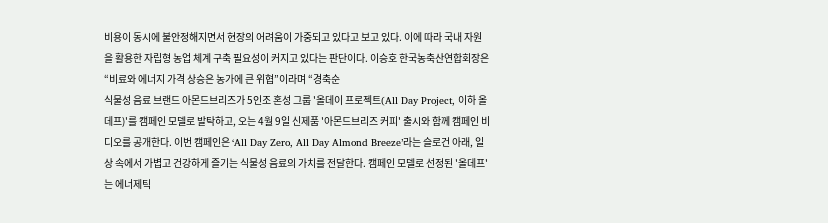비용이 동시에 불안정해지면서 현장의 어려움이 가중되고 있다고 보고 있다. 이에 따라 국내 자원을 활용한 자립형 농업 체계 구축 필요성이 커지고 있다는 판단이다. 이승호 한국농축산연합회장은 “비료와 에너지 가격 상승은 농가에 큰 위협”이라며 “경축순
식물성 음료 브랜드 아몬드브리즈가 5인조 혼성 그룹 '올데이 프로젝트(All Day Project, 이하 올데프)'를 캠페인 모델로 발탁하고, 오는 4월 9일 신제품 '아몬드브리즈 커피' 출시와 함께 캠페인 비디오를 공개한다. 이번 캠페인은 ‘All Day Zero, All Day Almond Breeze’라는 슬로건 아래, 일상 속에서 가볍고 건강하게 즐기는 식물성 음료의 가치를 전달한다. 캠페인 모델로 선정된 '올데프'는 에너제틱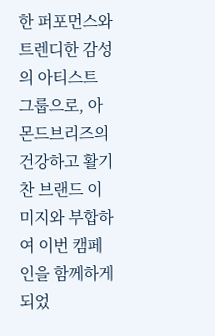한 퍼포먼스와 트렌디한 감성의 아티스트 그룹으로, 아몬드브리즈의 건강하고 활기찬 브랜드 이미지와 부합하여 이번 캠페인을 함께하게 되었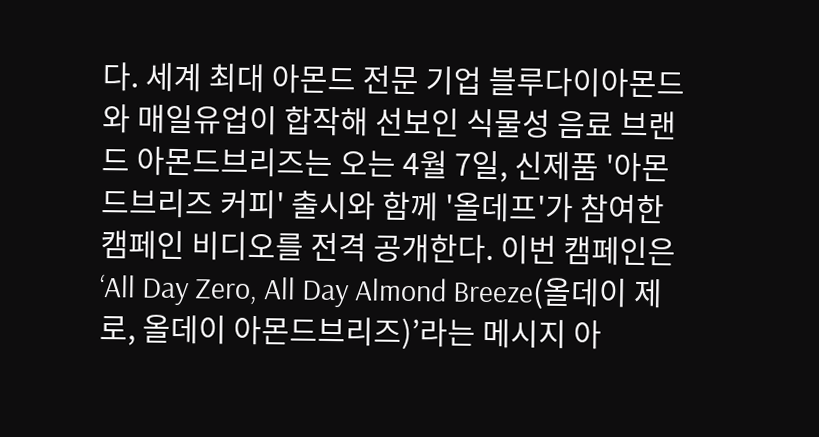다. 세계 최대 아몬드 전문 기업 블루다이아몬드와 매일유업이 합작해 선보인 식물성 음료 브랜드 아몬드브리즈는 오는 4월 7일, 신제품 '아몬드브리즈 커피' 출시와 함께 '올데프'가 참여한 캠페인 비디오를 전격 공개한다. 이번 캠페인은 ‘All Day Zero, All Day Almond Breeze(올데이 제로, 올데이 아몬드브리즈)’라는 메시지 아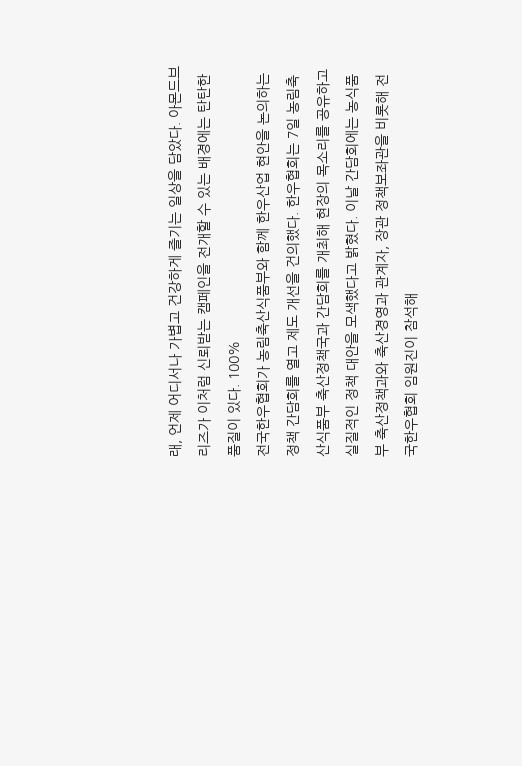래, 언제 어디서나 가볍고 건강하게 즐기는 일상을 담았다. 아몬드브리즈가 이처럼 신뢰받는 캠페인을 전개할 수 있는 배경에는 탄탄한 품질이 있다. 100%
전국한우협회가 농림축산식품부와 함께 한우산업 현안을 논의하는 정책 간담회를 열고 제도 개선을 건의했다. 한우협회는 7일 농림축산식품부 축산정책국과 간담회를 개최해 현장의 목소리를 공유하고 실질적인 정책 대안을 모색했다고 밝혔다. 이날 간담회에는 농식품부 축산정책과와 축산경영과 관계자, 장관 정책보좌관을 비롯해 전국한우협회 임원진이 참석해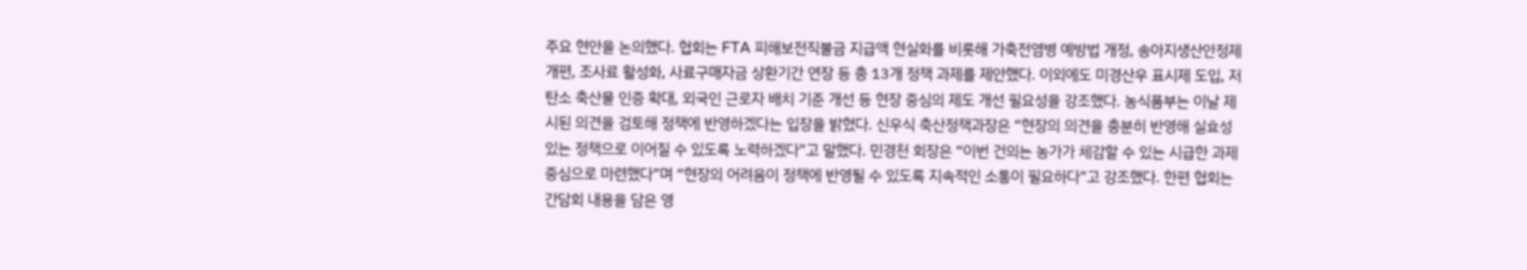주요 현안을 논의했다. 협회는 FTA 피해보전직불금 지급액 현실화를 비롯해 가축전염병 예방법 개정, 송아지생산안정제 개편, 조사료 활성화, 사료구매자금 상환기간 연장 등 총 13개 정책 과제를 제안했다. 이외에도 미경산우 표시제 도입, 저탄소 축산물 인증 확대, 외국인 근로자 배치 기준 개선 등 현장 중심의 제도 개선 필요성을 강조했다. 농식품부는 이날 제시된 의견을 검토해 정책에 반영하겠다는 입장을 밝혔다. 신우식 축산정책과장은 “현장의 의견을 충분히 반영해 실효성 있는 정책으로 이어질 수 있도록 노력하겠다”고 말했다. 민경천 회장은 “이번 건의는 농가가 체감할 수 있는 시급한 과제 중심으로 마련했다”며 “현장의 어려움이 정책에 반영될 수 있도록 지속적인 소통이 필요하다”고 강조했다. 한편 협회는 간담회 내용을 담은 영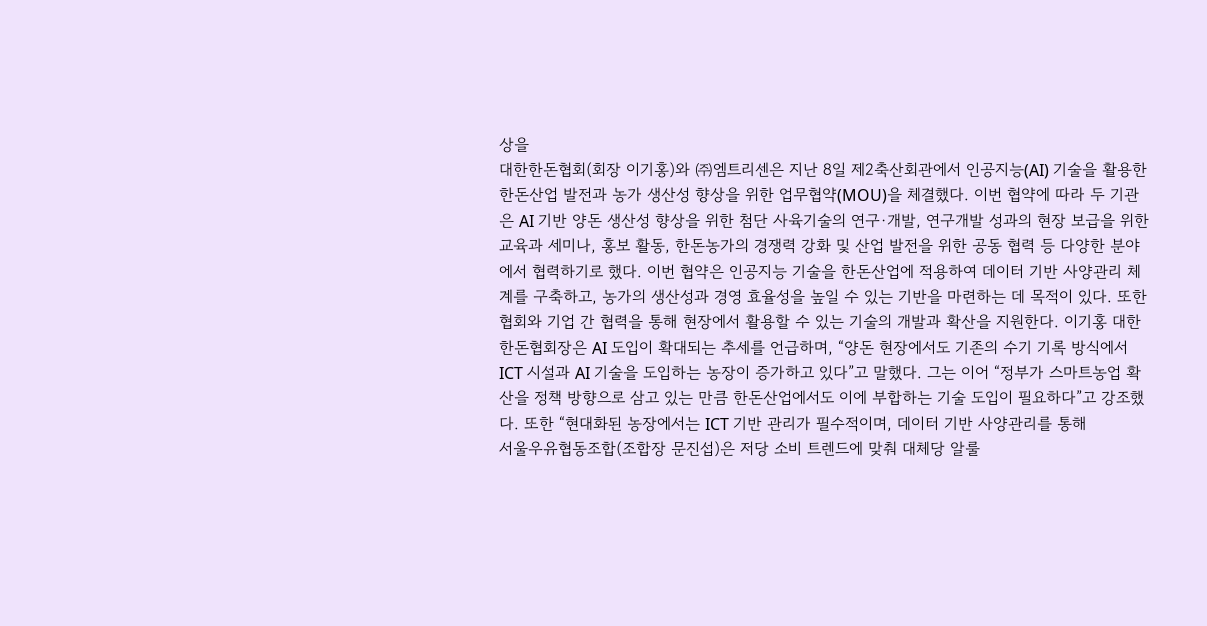상을
대한한돈협회(회장 이기홍)와 ㈜엠트리센은 지난 8일 제2축산회관에서 인공지능(AI) 기술을 활용한 한돈산업 발전과 농가 생산성 향상을 위한 업무협약(MOU)을 체결했다. 이번 협약에 따라 두 기관은 AI 기반 양돈 생산성 향상을 위한 첨단 사육기술의 연구·개발, 연구개발 성과의 현장 보급을 위한 교육과 세미나, 홍보 활동, 한돈농가의 경쟁력 강화 및 산업 발전을 위한 공동 협력 등 다양한 분야에서 협력하기로 했다. 이번 협약은 인공지능 기술을 한돈산업에 적용하여 데이터 기반 사양관리 체계를 구축하고, 농가의 생산성과 경영 효율성을 높일 수 있는 기반을 마련하는 데 목적이 있다. 또한 협회와 기업 간 협력을 통해 현장에서 활용할 수 있는 기술의 개발과 확산을 지원한다. 이기홍 대한한돈협회장은 AI 도입이 확대되는 추세를 언급하며, “양돈 현장에서도 기존의 수기 기록 방식에서 ICT 시설과 AI 기술을 도입하는 농장이 증가하고 있다”고 말했다. 그는 이어 “정부가 스마트농업 확산을 정책 방향으로 삼고 있는 만큼 한돈산업에서도 이에 부합하는 기술 도입이 필요하다”고 강조했다. 또한 “현대화된 농장에서는 ICT 기반 관리가 필수적이며, 데이터 기반 사양관리를 통해
서울우유협동조합(조합장 문진섭)은 저당 소비 트렌드에 맞춰 대체당 알룰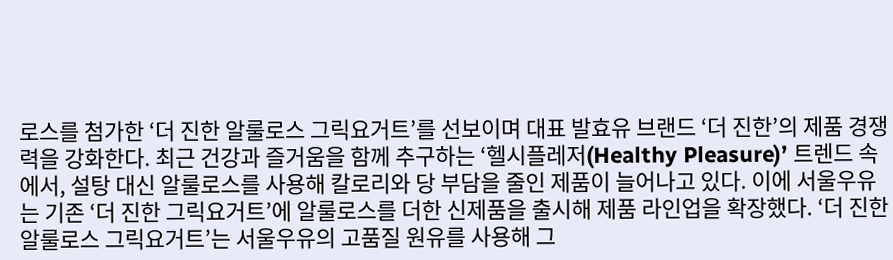로스를 첨가한 ‘더 진한 알룰로스 그릭요거트’를 선보이며 대표 발효유 브랜드 ‘더 진한’의 제품 경쟁력을 강화한다. 최근 건강과 즐거움을 함께 추구하는 ‘헬시플레저(Healthy Pleasure)’ 트렌드 속에서, 설탕 대신 알룰로스를 사용해 칼로리와 당 부담을 줄인 제품이 늘어나고 있다. 이에 서울우유는 기존 ‘더 진한 그릭요거트’에 알룰로스를 더한 신제품을 출시해 제품 라인업을 확장했다. ‘더 진한 알룰로스 그릭요거트’는 서울우유의 고품질 원유를 사용해 그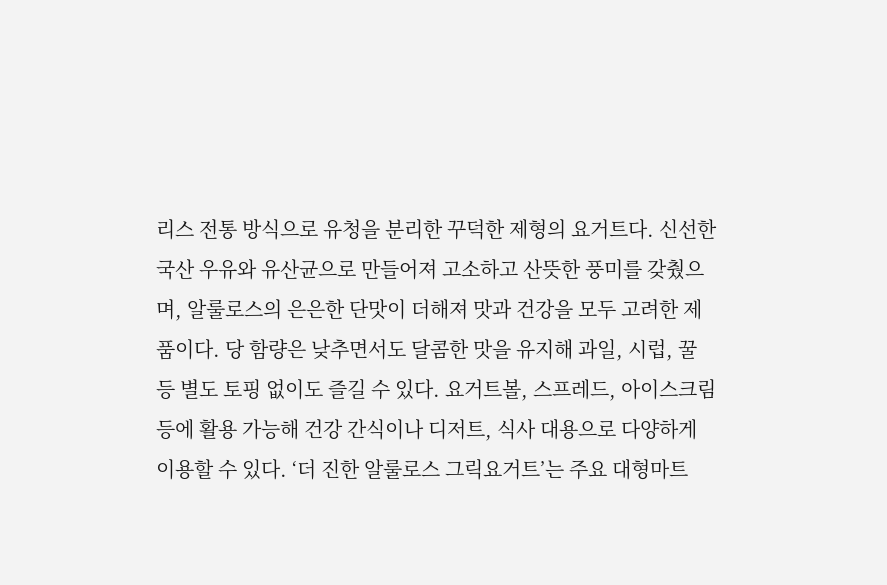리스 전통 방식으로 유청을 분리한 꾸덕한 제형의 요거트다. 신선한 국산 우유와 유산균으로 만들어져 고소하고 산뜻한 풍미를 갖췄으며, 알룰로스의 은은한 단맛이 더해져 맛과 건강을 모두 고려한 제품이다. 당 함량은 낮추면서도 달콤한 맛을 유지해 과일, 시럽, 꿀 등 별도 토핑 없이도 즐길 수 있다. 요거트볼, 스프레드, 아이스크림 등에 활용 가능해 건강 간식이나 디저트, 식사 대용으로 다양하게 이용할 수 있다. ‘더 진한 알룰로스 그릭요거트’는 주요 대형마트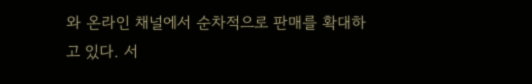와 온라인 채널에서 순차적으로 판매를 확대하고 있다. 서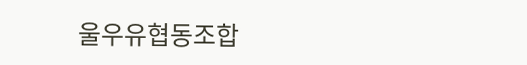울우유협동조합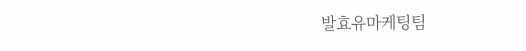발효유마케팅팀